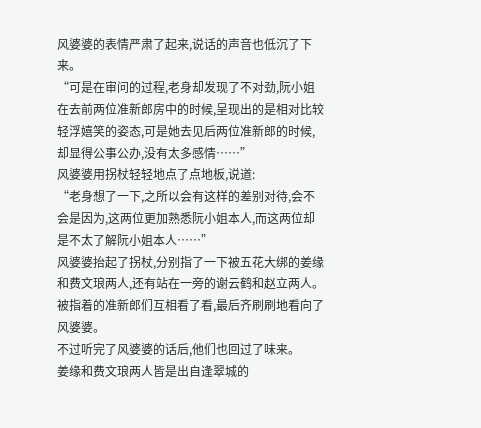风婆婆的表情严肃了起来,说话的声音也低沉了下来。
“可是在审问的过程,老身却发现了不对劲,阮小姐在去前两位准新郎房中的时候,呈现出的是相对比较轻浮嬉笑的姿态,可是她去见后两位准新郎的时候,却显得公事公办,没有太多感情……”
风婆婆用拐杖轻轻地点了点地板,说道:
“老身想了一下,之所以会有这样的差别对待,会不会是因为,这两位更加熟悉阮小姐本人,而这两位却是不太了解阮小姐本人……”
风婆婆抬起了拐杖,分别指了一下被五花大绑的姜缘和费文琅两人,还有站在一旁的谢云鹤和赵立两人。
被指着的准新郎们互相看了看,最后齐刷刷地看向了风婆婆。
不过听完了风婆婆的话后,他们也回过了味来。
姜缘和费文琅两人皆是出自逢翠城的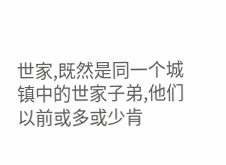世家,既然是同一个城镇中的世家子弟,他们以前或多或少肯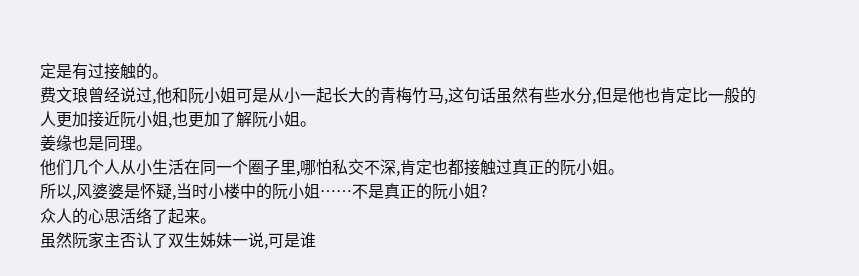定是有过接触的。
费文琅曾经说过,他和阮小姐可是从小一起长大的青梅竹马,这句话虽然有些水分,但是他也肯定比一般的人更加接近阮小姐,也更加了解阮小姐。
姜缘也是同理。
他们几个人从小生活在同一个圈子里,哪怕私交不深,肯定也都接触过真正的阮小姐。
所以,风婆婆是怀疑,当时小楼中的阮小姐……不是真正的阮小姐?
众人的心思活络了起来。
虽然阮家主否认了双生姊妹一说,可是谁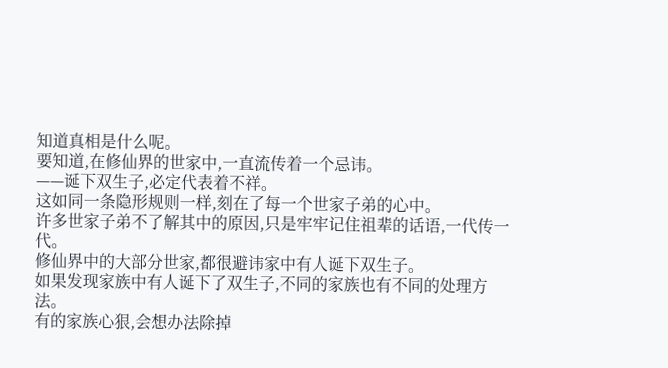知道真相是什么呢。
要知道,在修仙界的世家中,一直流传着一个忌讳。
——诞下双生子,必定代表着不祥。
这如同一条隐形规则一样,刻在了每一个世家子弟的心中。
许多世家子弟不了解其中的原因,只是牢牢记住祖辈的话语,一代传一代。
修仙界中的大部分世家,都很避讳家中有人诞下双生子。
如果发现家族中有人诞下了双生子,不同的家族也有不同的处理方法。
有的家族心狠,会想办法除掉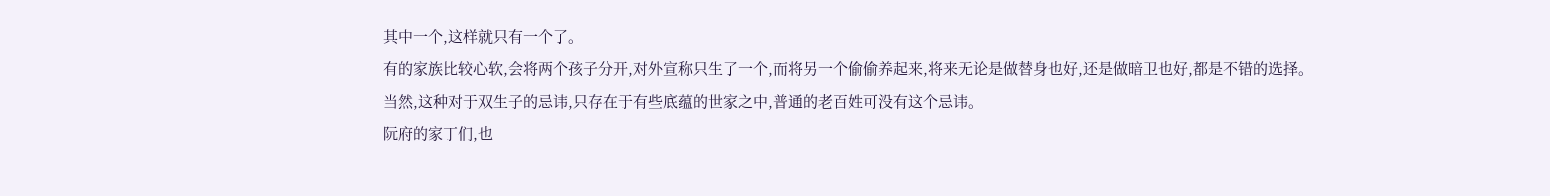其中一个,这样就只有一个了。
有的家族比较心软,会将两个孩子分开,对外宣称只生了一个,而将另一个偷偷养起来,将来无论是做替身也好,还是做暗卫也好,都是不错的选择。
当然,这种对于双生子的忌讳,只存在于有些底蕴的世家之中,普通的老百姓可没有这个忌讳。
阮府的家丁们,也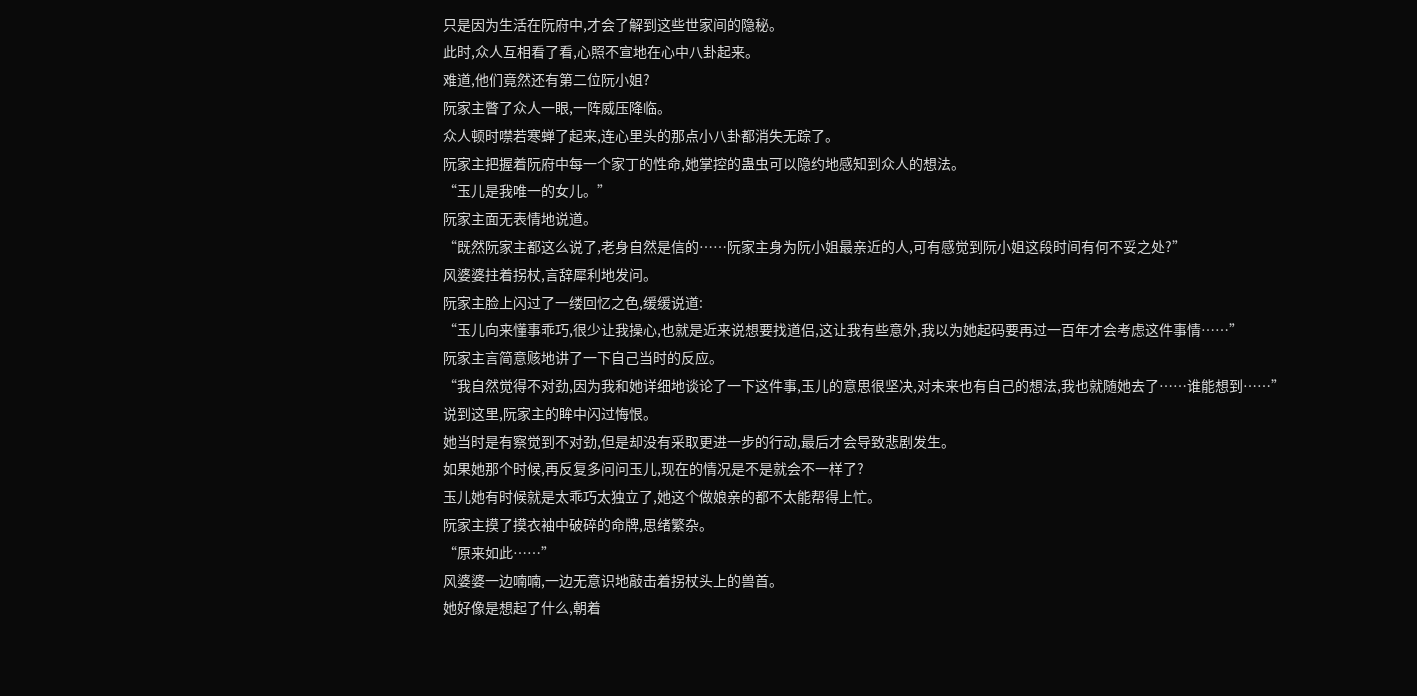只是因为生活在阮府中,才会了解到这些世家间的隐秘。
此时,众人互相看了看,心照不宣地在心中八卦起来。
难道,他们竟然还有第二位阮小姐?
阮家主瞥了众人一眼,一阵威压降临。
众人顿时噤若寒蝉了起来,连心里头的那点小八卦都消失无踪了。
阮家主把握着阮府中每一个家丁的性命,她掌控的蛊虫可以隐约地感知到众人的想法。
“玉儿是我唯一的女儿。”
阮家主面无表情地说道。
“既然阮家主都这么说了,老身自然是信的……阮家主身为阮小姐最亲近的人,可有感觉到阮小姐这段时间有何不妥之处?”
风婆婆拄着拐杖,言辞犀利地发问。
阮家主脸上闪过了一缕回忆之色,缓缓说道:
“玉儿向来懂事乖巧,很少让我操心,也就是近来说想要找道侣,这让我有些意外,我以为她起码要再过一百年才会考虑这件事情……”
阮家主言简意赅地讲了一下自己当时的反应。
“我自然觉得不对劲,因为我和她详细地谈论了一下这件事,玉儿的意思很坚决,对未来也有自己的想法,我也就随她去了……谁能想到……”
说到这里,阮家主的眸中闪过悔恨。
她当时是有察觉到不对劲,但是却没有采取更进一步的行动,最后才会导致悲剧发生。
如果她那个时候,再反复多问问玉儿,现在的情况是不是就会不一样了?
玉儿她有时候就是太乖巧太独立了,她这个做娘亲的都不太能帮得上忙。
阮家主摸了摸衣袖中破碎的命牌,思绪繁杂。
“原来如此……”
风婆婆一边喃喃,一边无意识地敲击着拐杖头上的兽首。
她好像是想起了什么,朝着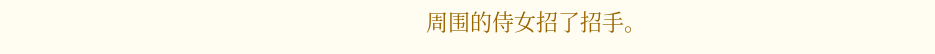周围的侍女招了招手。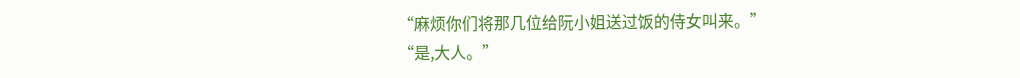“麻烦你们将那几位给阮小姐送过饭的侍女叫来。”
“是,大人。”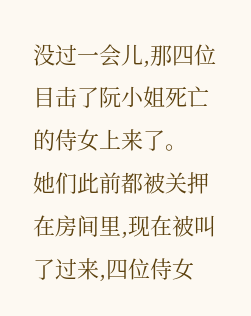没过一会儿,那四位目击了阮小姐死亡的侍女上来了。
她们此前都被关押在房间里,现在被叫了过来,四位侍女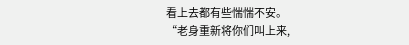看上去都有些惴惴不安。
“老身重新将你们叫上来,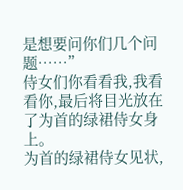是想要问你们几个问题……”
侍女们你看看我,我看看你,最后将目光放在了为首的绿裙侍女身上。
为首的绿裙侍女见状,